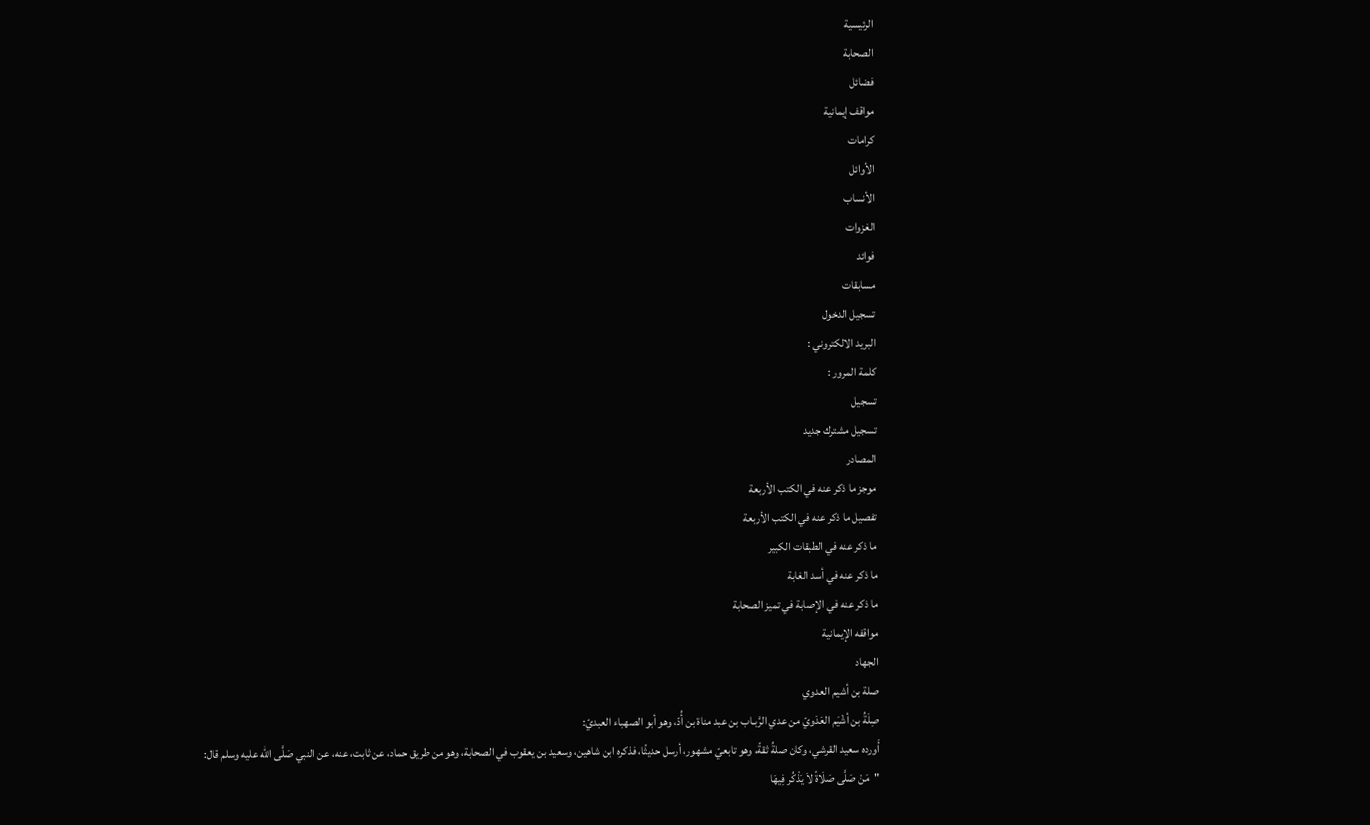الرئيسية
الصحابة
فضائل
مواقف إيمانية
كرامات
الأوائل
الأنساب
الغزوات
فوائد
مسابقات
تسجيل الدخول
البريد الالكتروني :
كلمة المرور :
تسجيل
تسجيل مشترك جديد
المصادر
موجز ما ذكر عنه في الكتب الأربعة
تفصيل ما ذكر عنه في الكتب الأربعة
ما ذكر عنه في الطبقات الكبير
ما ذكر عنه في أسد الغابة
ما ذكر عنه في الإصابة في تميز الصحابة
مواقفه الإيمانية
الجهاد
صلة بن أشيم العدوي
صِلَةُ بن أشْيَم العَدَويّ من عدي الرَّبـاب بن عبد مناة بن أُدّ، وهو أبو الصهباء العبديّ:
أَورده سعيد القرشي، وكان صلةُ ثقةً، وهو تابعيّ مشهور، أرسل حديثًا، فذكره ابن شاهين، وسعيد بن يعقوب في الصحابة، وهو من طريق حماد، عن ثابت، عنه، عن النبي صَلَّى الله عليه وسلم قال:
"مَنْ صَلَّى صَلَاةً لاَ يَذْكُر فِيهَا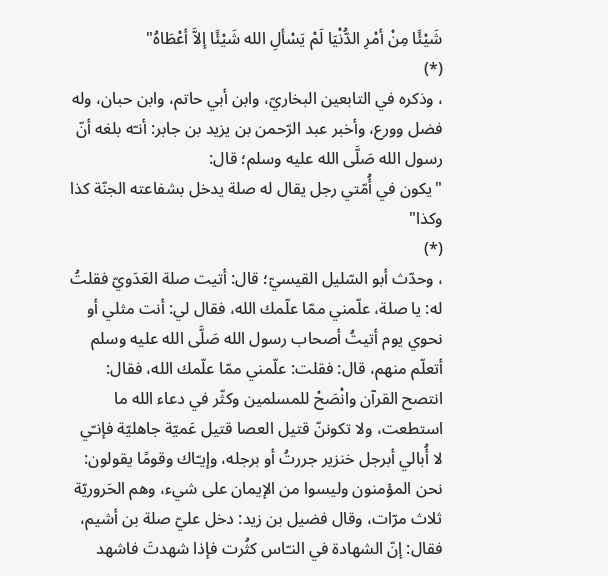شَيْئًا مِنْ أمْرِ الدُّنْيَا لَمْ يَسْألِ الله شَيْئًا إلاَّ أعْطَاهُ"
(*)
، وذكره في التابعين البخاريّ، وابن أبي حاتم، وابن حبان، وله فضل وورع، وأخبر عبد الرّحمن بن يزيد بن جابر: أنـّه بلغه أنّ رسول الله صَلَّى الله عليه وسلم؛ قال:
"يكون في أُمّتي رجل يقال له صلة يدخل بشفاعته الجنّة كذا وكذا"
(*)
، وحدّث أبو السّليل القيسيّ؛ قال: أتيت صلة العَدَويّ فقلتُ له: يا صلة، علّمني ممّا علّمك الله، فقال لي: أنت مثلي أو نحوي يوم أتيتُ أصحاب رسول الله صَلَّى الله عليه وسلم أتعلّم منهم، قال: فقلت: علّمني ممّا علّمك الله، فقال: انتصح القرآن وانْصَحْ للمسلمين وكثّر في دعاء الله ما استطعت، ولا تكوننّ قتيل العصا قتيل عَميّة جاهليّة فإنـّي لا أُبالي أبرجل خنزير جررتُ أو برجله، وإيـّاك وقومًا يقولون: نحن المؤمنون وليسوا من الإيمان على شيء، وهم الحَروريّة ثلاث مرّات، وقال فضيل بن زيد: دخل عليّ صلة بن أشيم، فقال: إنّ الشهادة في النـّاس كثُرت فإذا شهدتَ فاشهد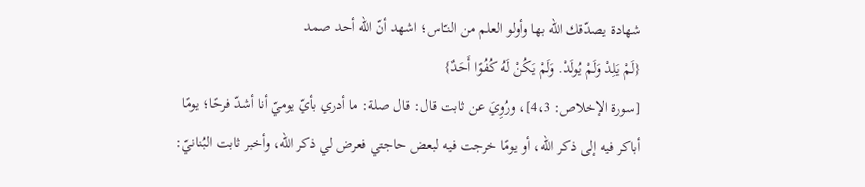شهادة يصدّقك الله بها وأولو العلم من النـّاس؛ اشهد أنّ الله أحد صمد
{لَمْ يَلِدْ وَلَمْ يُولَدْ. وَلَمْ يَكُنْ لَهُ كُفُوًا أَحَدٌ}
[سورة الإخلاص: 4،3]، ورُوِيَ عن ثابت قال: قال صلة: ما أدري بأيّ يوميّ أنا أشدّ فرحًا؛ يومًا أباكر فيه إلى ذكر الله، أو يومًا خرجت فيه لبعض حاجتي فعرض لي ذكر الله، وأخبر ثابت البُنانيّ: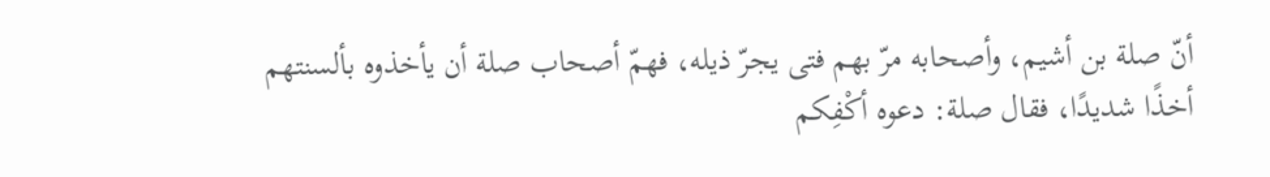أنّ صلة بن أشيم، وأصحابه مرّ بهم فتى يجرّ ذيله، فهمّ أصحاب صلة أن يأخذوه بألسنتهم أخذًا شديدًا، فقال صلة: دعوه أكْفِكم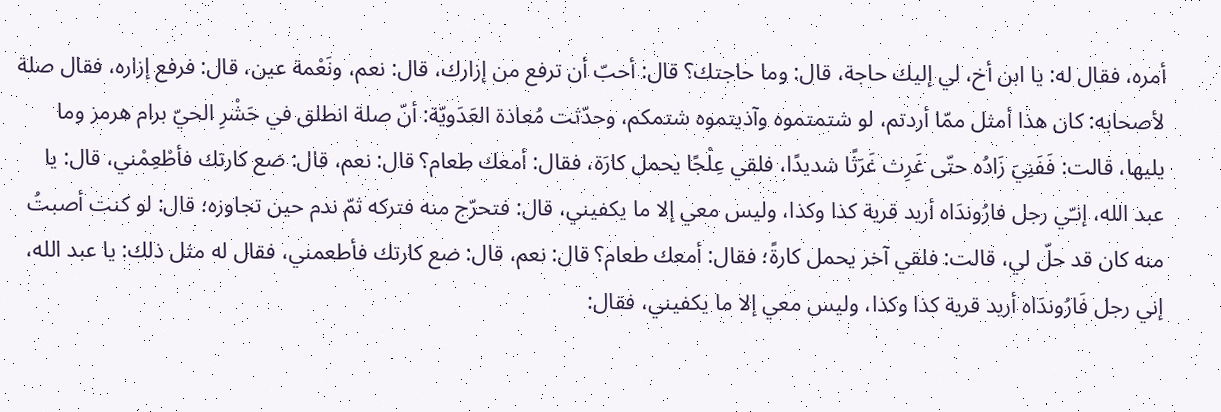أمره، فقال له: يا ابن أخ، لي إليك حاجة، قال: وما حاجتك؟ قال: أحبّ أن ترفع من إزارك، قال: نعم، ونَعْمة عين، قال: فرفع إزاره، فقال صلة لأصحابه: كان هذا أمثل ممّا أردتم، لو شتمتموه وآذيتموه شتمكم، وحدّثت مُعاذة العَدَويّة: أنّ صلة انطلق في حَشْرِ الحيّ برام هرمز وما يليها، قالت: فَفَنِيَ زَادُه حتّى غَرِث غَرَثًا شديدًا، فلقي عِلْجًا يحمل كارَة، فقال: أمعك طعام؟ قال: نعم، قال: ضع كارتك فأطْعِمْني، قال: يا عبد الله، إنـّي رجل فارُوندَاه أريد قرية كذا وكذا، وليس معي إلا ما يكفيني، قال: فتحرّج منه فتركه ثمّ ندم حين تجاوزه؛ قال: لو كنت أصبتُ منه كان قد حلّ لي، قالت: فلقي آخر يحمل كارةً؛ فقال: أمعك طعام؟ قال: نعم، قال: ضع كارتك فأطعمني، فقال له مثل ذلك: يا عبد الله، إني رجل فَارُوندَاه أريد قرية كذا وكذا، وليس معي إلا ما يكفيني، فقال: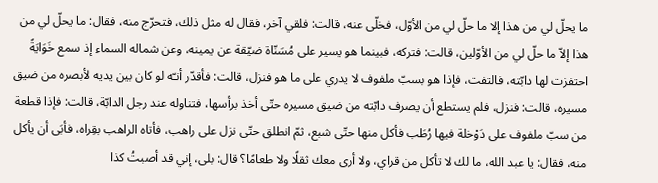ما يحلّ لي من هذا إلا ما حلّ لي من الأوّل، فخلّى عنه، قالت: فلقي آخر، فقال له مثل ذلك، فتحرّج منه، فقال: ما يحلّ لي من هذا إلاّ ما حلّ لي من الأوّلين، قالت: فتركه، فبينما هو يسير على مُسَنّاة ضيّقة عن يمينه، وعن شماله السماء إذ سمع خَوَايَةً احتفزت لها دابّته، فالتفت، فإذا هو بسبّ ملفوف لا يدري على ما هو فنزل، قالت: فأقدّر أنـّه لو كان بين يديه لأبصره من ضيق مسيره، قالت: فنزل، فلم يستطع أن يصرف دابّته من ضيق مسيره حتّى أخذ برأسها، فتناوله عند رجل الدابّة، قالت: فإذا قطعة من سبّ ملفوف على دَوْخلة فيها رُطَب فأكل منها حتّى شبع، ثمّ انطلق حتّى نزل على راهب، فأتاه الراهب بقِراه، فأبَى أن يأكل منه، فقال: يا عبد الله، ما لك لا تأكل من قراي، ولا أرى معك ثقلًا ولا طعامًا؟ قال: بلى، إني قد أصبتُ كذا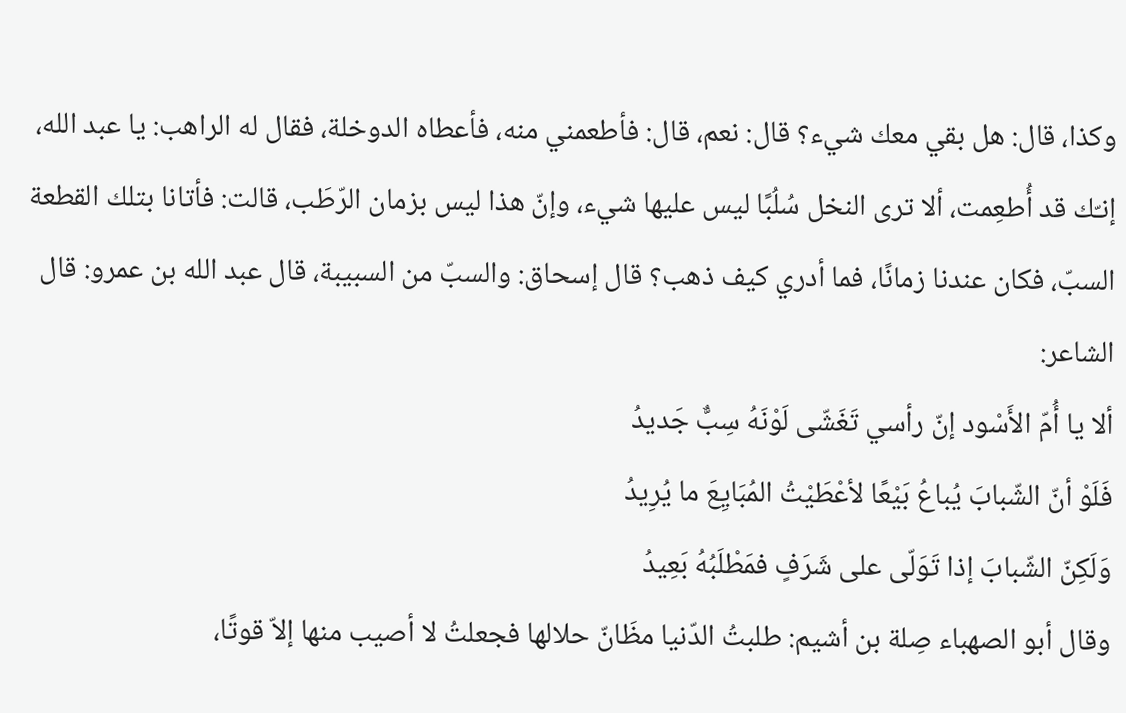وكذا، قال: هل بقي معك شيء؟ قال: نعم، قال: فأطعمني منه، فأعطاه الدوخلة، فقال له الراهب: يا عبد الله، إنـّك قد أُطعِمت، ألا ترى النخل سُلُبًا ليس عليها شيء، وإنّ هذا ليس بزمان الرّطَب، قالت: فأتانا بتلك القطعة السبّ، فكان عندنا زمانًا، فما أدري كيف ذهب؟ قال إسحاق: والسبّ من السبيبة، قال عبد الله بن عمرو: قال الشاعر:
ألا يا أُمّ الأَسْود إنّ رأسي تَغَشّى لَوْنَهُ سِبٌّ جَديدُ
فَلَوْ أنّ الشّبابَ يُباعُ بَيْعًا لأعْطَيْتُ المُبَايِعَ ما يُرِيدُ
وَلَكِنّ الشّبابَ إذا تَوَلّى على شَرَفٍ فمَطْلَبُهُ بَعِيدُ
وقال أبو الصهباء صِلة بن أشيم: طلبتُ الدّنيا مظَانّ حلالها فجعلتُ لا أصيب منها إلاّ قوتًا،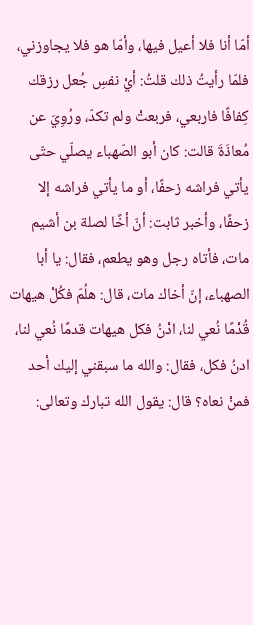أمّا أنا فلا أعيل فيها، وأمّا هو فلا يجاوزني، فلمّا رأيتُ ذلك قلتُ: أيْ نفسِ جُعل رزقك كِفافًا فاربعي، فربعتْ ولم تكدّ، ورُوِيَ عن مُعاذَةَ قالت: كان أبو الصّهباء يصلّي حتّى يأتي فراشه زحفًا، أو ما يأتي فراشه إلا زحفًا، وأخبر ثابت: أنّ أخًا لصلة بن أشيم مات، فأتاه رجل وهو يطعم، فقال: يا أبا الصهباء، إنّ أخاك مات، قال: هلُمّ فكُلْ هيهات قُدْمًا نُعي لنا، ادْنُ فكل هيهات قدمًا نُعي لنا، ادنُ فكل، فقال: والله ما سبقني إليك أحد فمنْ نعاه؟ قال: يقول الله تبارك وتعالى: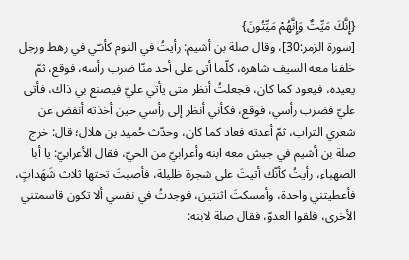{إِنَّكَ مَيِّتٌ وَإِنَّهُمْ مَيِّتُونَ}
[سورة الزمر:30]، وقال صلة بن أشيم: رأيتُ في النوم كأنـّي في رهط ورجل خلفنا معه السيف شاهره، كلّما أتى على أحد منّا ضرب رأسه، فوقع، ثمّ يعيده، فيعود كما كان، فجعلتُ أنظر متى يأتي عليّ فيصنع بي ذاك، فأتى عليّ فضرب رأسي، فوقع، فكأني أنظر إلى رأسي حين أخذته أنفض عن شعري التراب، ثمّ أعدته فعاد كما كان، وحدّث حُميد بن هلال؛ قال: خرج صلة بن أشيم في جيش معه ابنه وأعرابيّ من الحيّ، فقال الأعرابيّ: يا أبا الصهباء، رأيتُ كأنّك أتيتَ على شجرة ظليلة، فأصبتَ تحتها ثلاث شَهَداتٍ، فأعطيتني واحدة، وأمسكتَ اثنتين، فوجدتُ في نفسي ألا تكون قاسمتني الأخرى، فلقوا العدوّ، فقال صلة لابنه: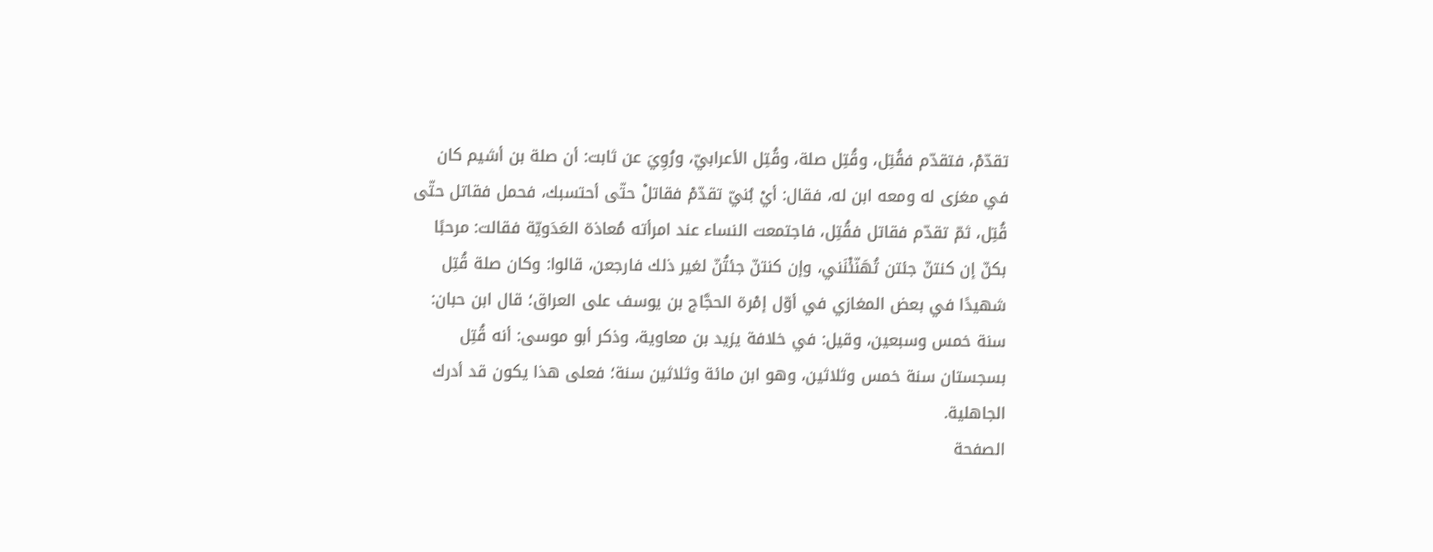تقدّمْ، فتقدّم فقُتِل، وقُتِل صلة، وقُتِل الأعرابيّ، ورُوِيَ عن ثابت: أن صلة بن أشيم كان في مغزى له ومعه ابن له، فقال: أيْ بُنيّ تقدّمْ فقاتلْ حتّى أحتسبك، فحمل فقاتل حتّى قُتِل، ثمّ تقدّم فقاتل فقُتِل، فاجتمعت النساء عند امرأته مُعاذة العَدَويّة فقالت: مرحبًا بكنّ إن كنتنّ جئتن تُهَنّئْنَني، وإن كنتنّ جئتُنّ لغير ذلك فارجعن، قالوا: وكان صلة قُتِل شهيدًا في بعض المغازي في أوّل إمْرة الحجَّاج بن يوسف على العراق؛ قال ابن حبان: سنة خمس وسبعين، وقيل: في خلافة يزيد بن معاوية، وذكر أبو موسى: أنه قُتِل بسجستان سنة خمس وثلاثين، وهو ابن مائة وثلاثين سنة؛ فعلى هذا يكون قد أدرك الجاهلية.
الصفحة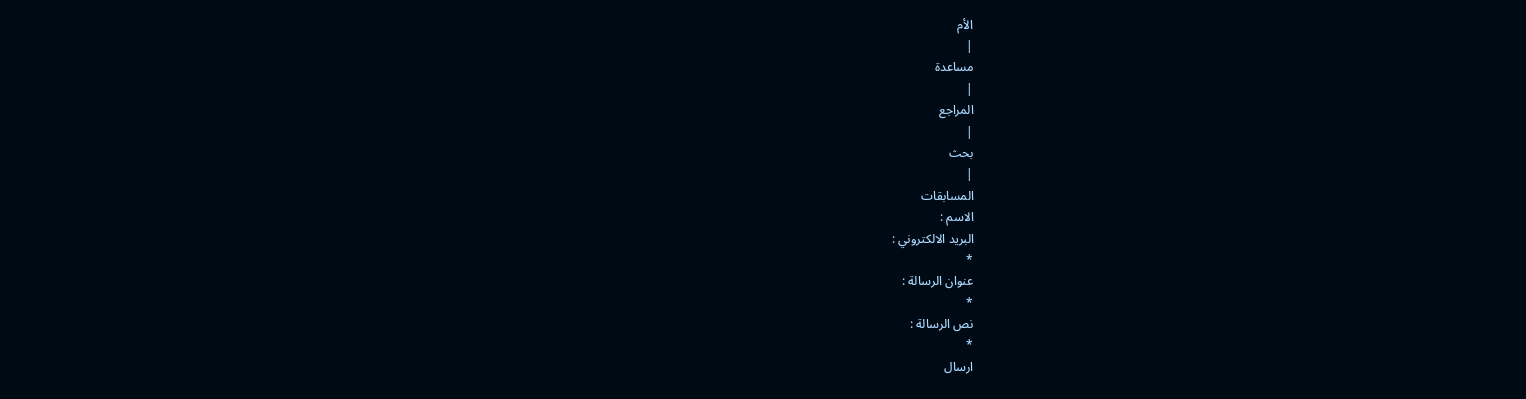الأم
|
مساعدة
|
المراجع
|
بحث
|
المسابقات
الاسم :
البريد الالكتروني :
*
عنوان الرسالة :
*
نص الرسالة :
*
ارسال